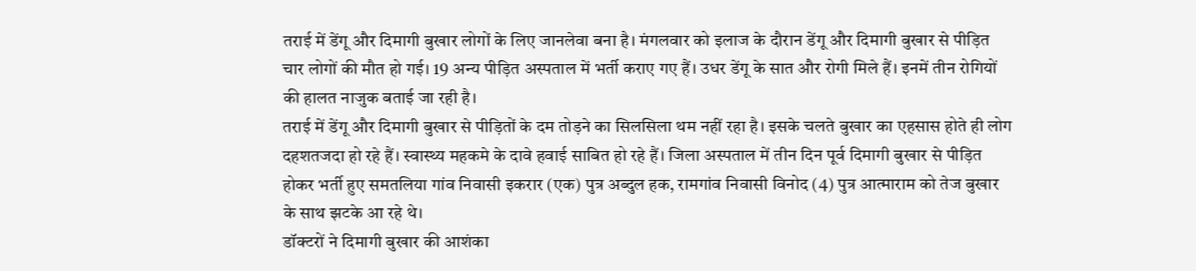तराई में डेंगू और दिमागी बुखार लोगों के लिए जानलेवा बना है। मंगलवार को इलाज के दौरान डेंगू और दिमागी बुखार से पीड़ित चार लोगों की मौत हो गई। 19 अन्य पीड़ित अस्पताल में भर्ती कराए गए हैं। उधर डेंगू के सात और रोगी मिले हैं। इनमें तीन रोगियों की हालत नाजुक बताई जा रही है।
तराई में डेंगू और दिमागी बुखार से पीड़ितों के दम तोड़ने का सिलसिला थम नहीं रहा है। इसके चलते बुखार का एहसास होते ही लोग दहशतजदा हो रहे हैं। स्वास्थ्य महकमे के दावे हवाई साबित हो रहे हैं। जिला अस्पताल में तीन दिन पूर्व दिमागी बुखार से पीड़ित होकर भर्ती हुए समतलिया गांव निवासी इकरार (एक) पुत्र अब्दुल हक, रामगांव निवासी विनोद (4) पुत्र आत्माराम को तेज बुखार के साथ झटके आ रहे थे।
डॉक्टरों ने दिमागी बुखार की आशंका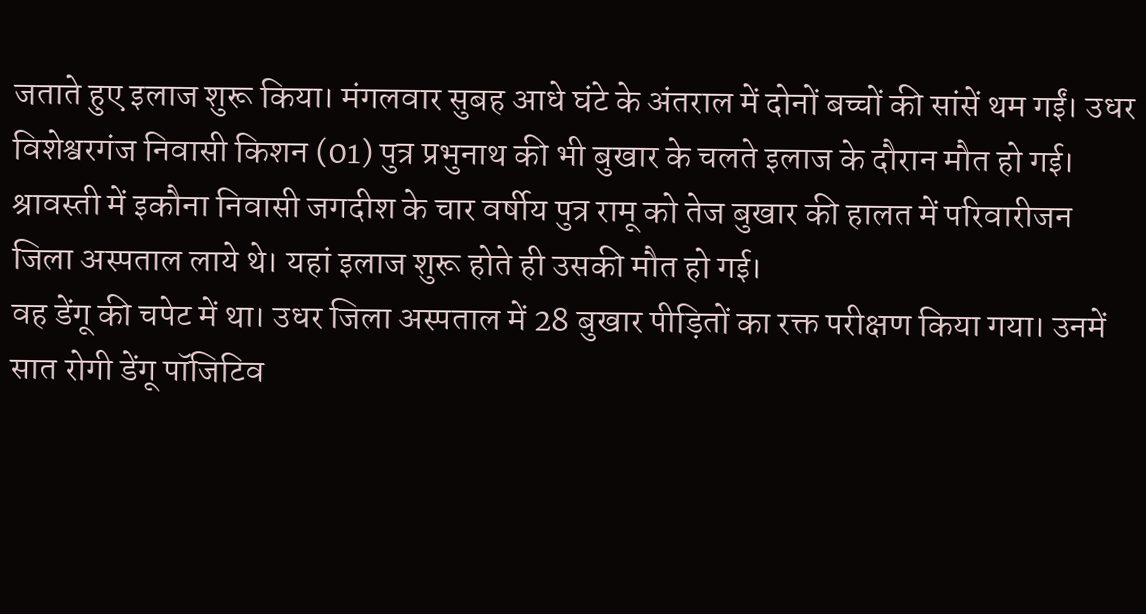जताते हुए इलाज शुरू किया। मंगलवार सुबह आधे घंटे के अंतराल में दोनों बच्चों की सांसें थम गईं। उधर विशेश्वरगंज निवासी किशन (01) पुत्र प्रभुनाथ की भी बुखार के चलते इलाज के दौरान मौत हो गई। श्रावस्ती में इकौना निवासी जगदीश के चार वर्षीय पुत्र रामू को तेज बुखार की हालत में परिवारीजन जिला अस्पताल लाये थे। यहां इलाज शुरू होते ही उसकी मौत हो गई।
वह डेंगू की चपेट में था। उधर जिला अस्पताल में 28 बुखार पीड़ितों का रक्त परीक्षण किया गया। उनमें सात रोगी डेंगू पॉजिटिव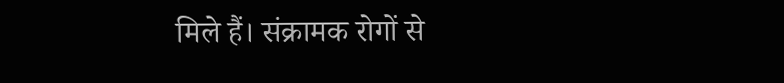मिले हैं। संक्रामक रोगों से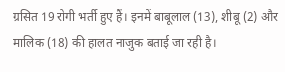ग्रसित 19 रोगी भर्ती हुए हैं। इनमें बाबूलाल (13), शीबू (2) और मालिक (18) की हालत नाजुक बताई जा रही है।